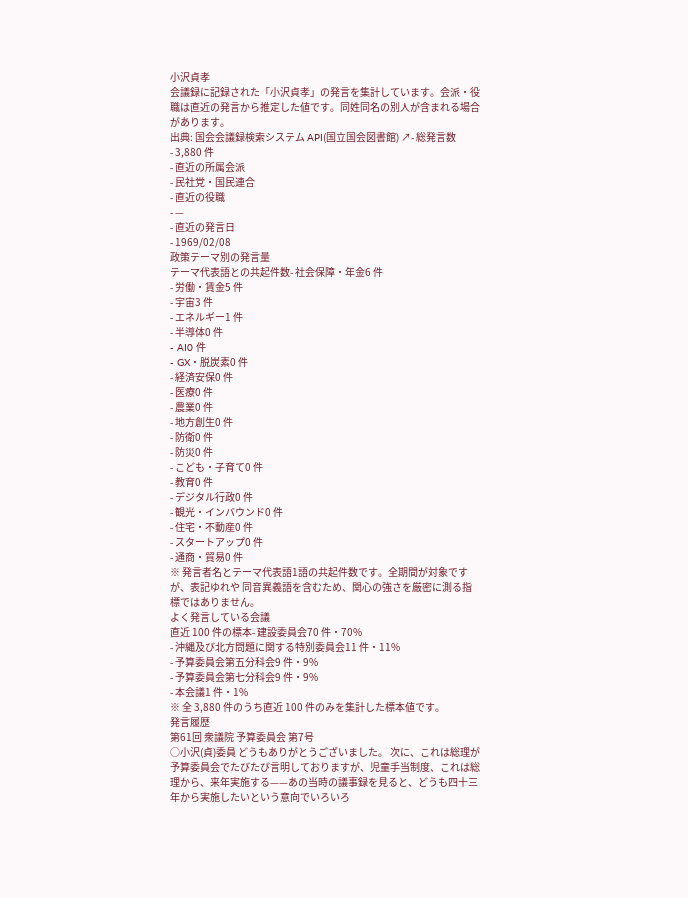小沢貞孝
会議録に記録された「小沢貞孝」の発言を集計しています。会派・役職は直近の発言から推定した値です。同姓同名の別人が含まれる場合があります。
出典: 国会会議録検索システム API(国立国会図書館) ↗- 総発言数
- 3,880 件
- 直近の所属会派
- 民社党・国民連合
- 直近の役職
- —
- 直近の発言日
- 1969/02/08
政策テーマ別の発言量
テーマ代表語との共起件数- 社会保障・年金6 件
- 労働・賃金5 件
- 宇宙3 件
- エネルギー1 件
- 半導体0 件
- AI0 件
- GX・脱炭素0 件
- 経済安保0 件
- 医療0 件
- 農業0 件
- 地方創生0 件
- 防衛0 件
- 防災0 件
- こども・子育て0 件
- 教育0 件
- デジタル行政0 件
- 観光・インバウンド0 件
- 住宅・不動産0 件
- スタートアップ0 件
- 通商・貿易0 件
※ 発言者名とテーマ代表語1語の共起件数です。全期間が対象ですが、表記ゆれや 同音異義語を含むため、関心の強さを厳密に測る指標ではありません。
よく発言している会議
直近 100 件の標本- 建設委員会70 件・70%
- 沖縄及び北方問題に関する特別委員会11 件・11%
- 予算委員会第五分科会9 件・9%
- 予算委員会第七分科会9 件・9%
- 本会議1 件・1%
※ 全 3,880 件のうち直近 100 件のみを集計した標本値です。
発言履歴
第61回 衆議院 予算委員会 第7号
○小沢(貞)委員 どうもありがとうございました。 次に、これは総理が予算委員会でたびたび言明しておりますが、児童手当制度、これは総理から、来年実施する——あの当時の議事録を見ると、どうも四十三年から実施したいという意向でいろいろ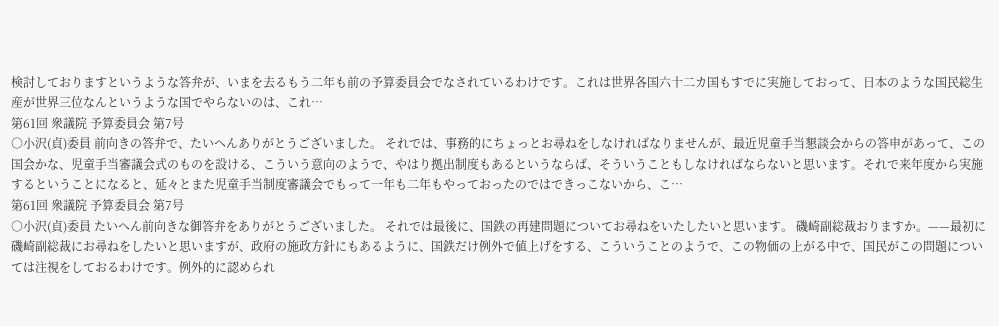検討しておりますというような答弁が、いまを去るもう二年も前の予算委員会でなされているわけです。これは世界各国六十二カ国もすでに実施しておって、日本のような国民総生産が世界三位なんというような国でやらないのは、これ…
第61回 衆議院 予算委員会 第7号
○小沢(貞)委員 前向きの答弁で、たいへんありがとうございました。 それでは、事務的にちょっとお尋ねをしなければなりませんが、最近児童手当懇談会からの答申があって、この国会かな、児童手当審議会式のものを設ける、こういう意向のようで、やはり拠出制度もあるというならば、そういうこともしなければならないと思います。それで来年度から実施するということになると、延々とまた児童手当制度審議会でもって一年も二年もやっておったのではできっこないから、こ…
第61回 衆議院 予算委員会 第7号
○小沢(貞)委員 たいへん前向きな御答弁をありがとうございました。 それでは最後に、国鉄の再建問題についてお尋ねをいたしたいと思います。 磯崎副総裁おりますか。——最初に磯崎副総裁にお尋ねをしたいと思いますが、政府の施政方針にもあるように、国鉄だけ例外で値上げをする、こういうことのようで、この物価の上がる中で、国民がこの問題については注視をしておるわけです。例外的に認められ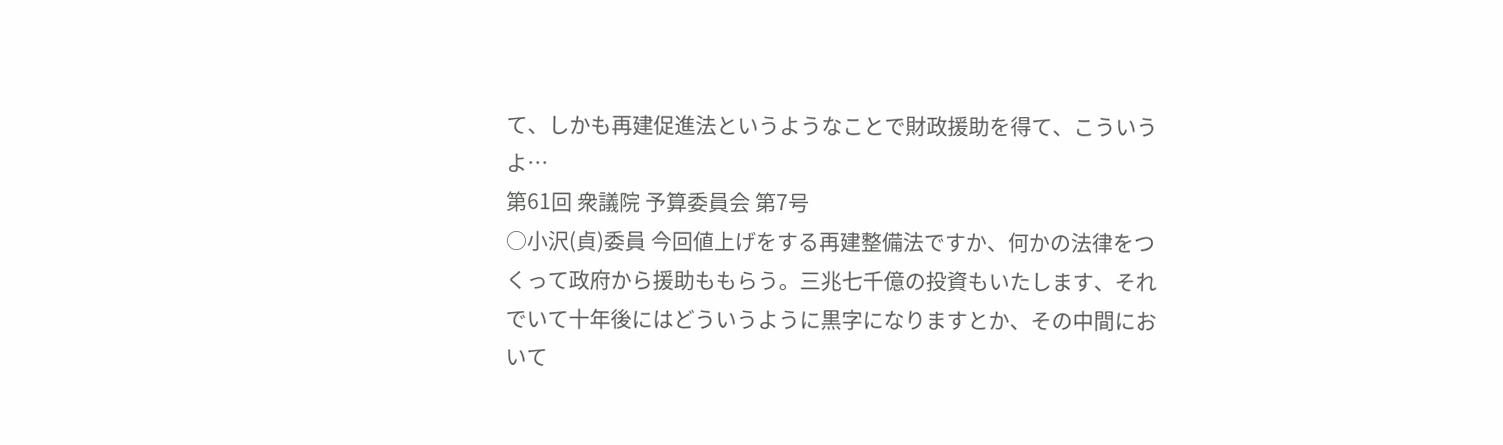て、しかも再建促進法というようなことで財政援助を得て、こういうよ…
第61回 衆議院 予算委員会 第7号
○小沢(貞)委員 今回値上げをする再建整備法ですか、何かの法律をつくって政府から援助ももらう。三兆七千億の投資もいたします、それでいて十年後にはどういうように黒字になりますとか、その中間において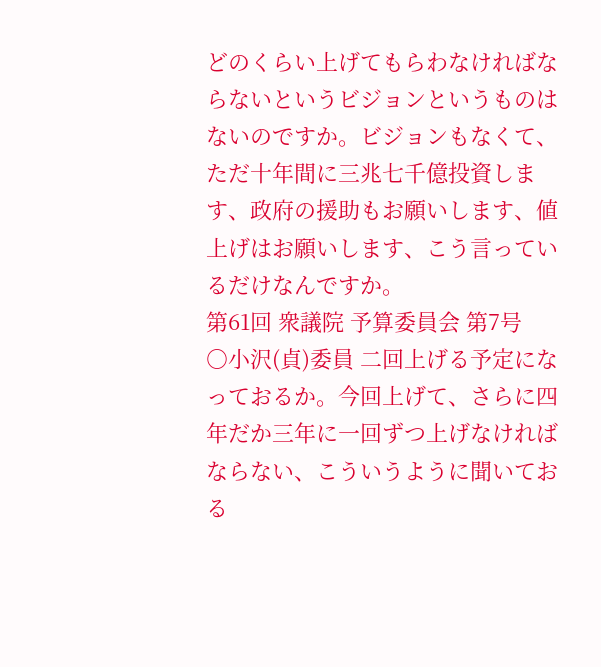どのくらい上げてもらわなければならないというビジョンというものはないのですか。ビジョンもなくて、ただ十年間に三兆七千億投資します、政府の援助もお願いします、値上げはお願いします、こう言っているだけなんですか。
第61回 衆議院 予算委員会 第7号
○小沢(貞)委員 二回上げる予定になっておるか。今回上げて、さらに四年だか三年に一回ずつ上げなければならない、こういうように聞いておる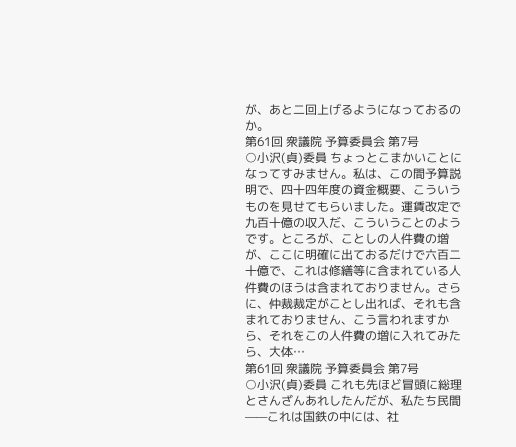が、あと二回上げるようになっておるのか。
第61回 衆議院 予算委員会 第7号
○小沢(貞)委員 ちょっとこまかいことになってすみません。私は、この間予算説明で、四十四年度の資金概要、こういうものを見せてもらいました。運賃改定で九百十億の収入だ、こういうことのようです。ところが、ことしの人件費の増が、ここに明確に出ておるだけで六百二十億で、これは修繕等に含まれている人件費のほうは含まれておりません。さらに、仲裁裁定がことし出れば、それも含まれておりません、こう言われますから、それをこの人件費の増に入れてみたら、大体…
第61回 衆議院 予算委員会 第7号
○小沢(貞)委員 これも先ほど冒頭に総理とさんざんあれしたんだが、私たち民間——これは国鉄の中には、社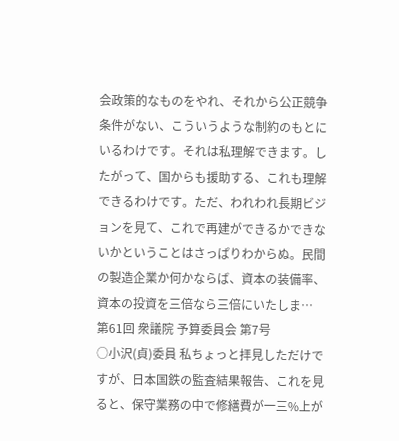会政策的なものをやれ、それから公正競争条件がない、こういうような制約のもとにいるわけです。それは私理解できます。したがって、国からも援助する、これも理解できるわけです。ただ、われわれ長期ビジョンを見て、これで再建ができるかできないかということはさっぱりわからぬ。民間の製造企業か何かならば、資本の装備率、資本の投資を三倍なら三倍にいたしま…
第61回 衆議院 予算委員会 第7号
○小沢(貞)委員 私ちょっと拝見しただけですが、日本国鉄の監査結果報告、これを見ると、保守業務の中で修繕費が一三%上が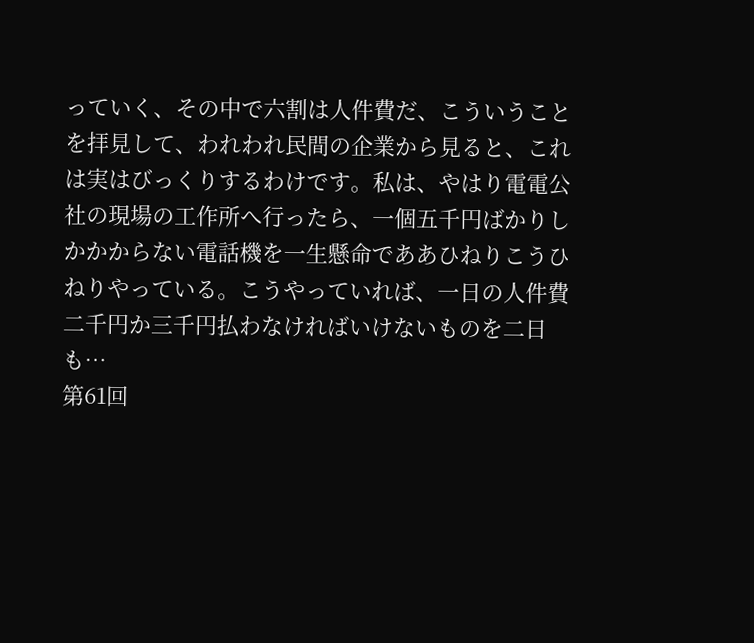っていく、その中で六割は人件費だ、こういうことを拝見して、われわれ民間の企業から見ると、これは実はびっくりするわけです。私は、やはり電電公社の現場の工作所へ行ったら、一個五千円ばかりしかかからない電話機を一生懸命でああひねりこうひねりやっている。こうやっていれば、一日の人件費二千円か三千円払わなければいけないものを二日も…
第61回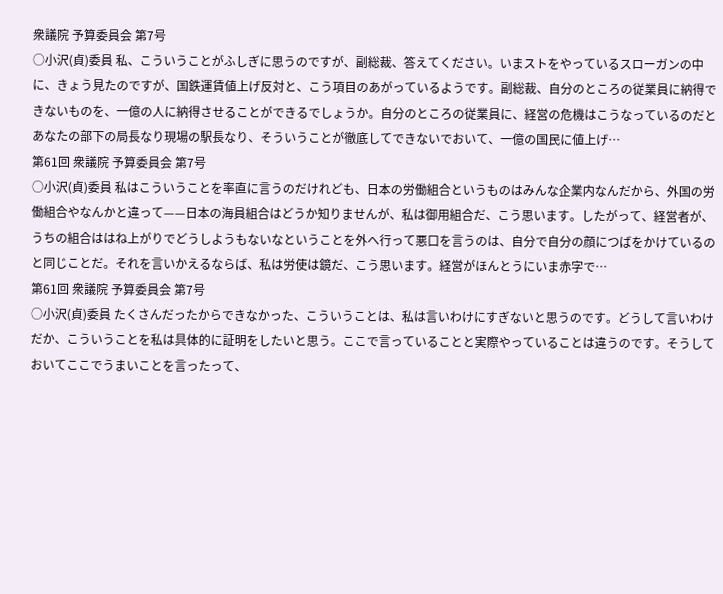衆議院 予算委員会 第7号
○小沢(貞)委員 私、こういうことがふしぎに思うのですが、副総裁、答えてください。いまストをやっているスローガンの中に、きょう見たのですが、国鉄運賃値上げ反対と、こう項目のあがっているようです。副総裁、自分のところの従業員に納得できないものを、一億の人に納得させることができるでしょうか。自分のところの従業員に、経営の危機はこうなっているのだとあなたの部下の局長なり現場の駅長なり、そういうことが徹底してできないでおいて、一億の国民に値上げ…
第61回 衆議院 予算委員会 第7号
○小沢(貞)委員 私はこういうことを率直に言うのだけれども、日本の労働組合というものはみんな企業内なんだから、外国の労働組合やなんかと違って——日本の海員組合はどうか知りませんが、私は御用組合だ、こう思います。したがって、経営者が、うちの組合ははね上がりでどうしようもないなということを外へ行って悪口を言うのは、自分で自分の顔につばをかけているのと同じことだ。それを言いかえるならば、私は労使は鏡だ、こう思います。経営がほんとうにいま赤字で…
第61回 衆議院 予算委員会 第7号
○小沢(貞)委員 たくさんだったからできなかった、こういうことは、私は言いわけにすぎないと思うのです。どうして言いわけだか、こういうことを私は具体的に証明をしたいと思う。ここで言っていることと実際やっていることは違うのです。そうしておいてここでうまいことを言ったって、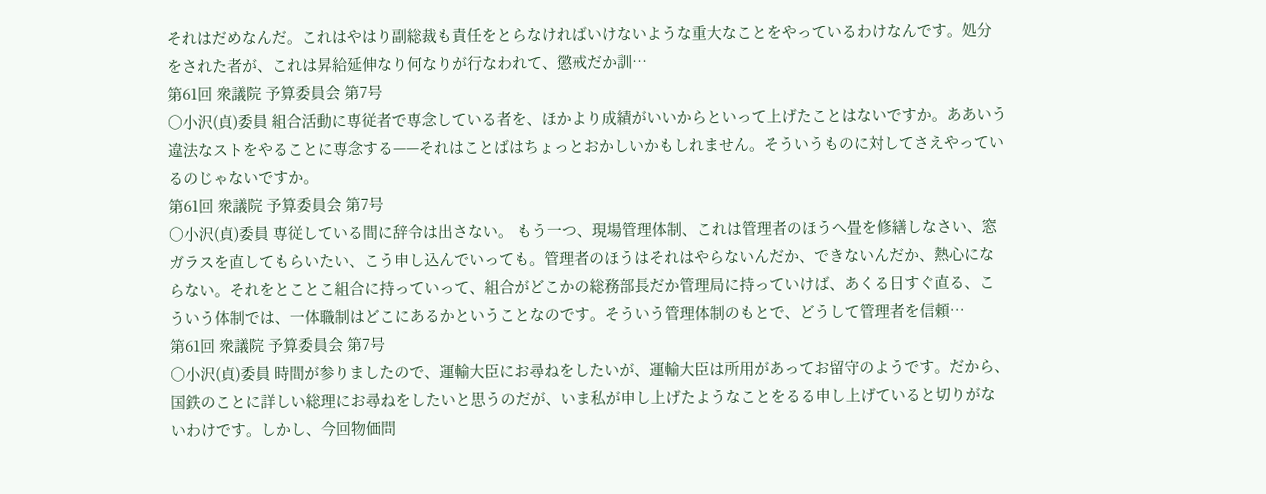それはだめなんだ。これはやはり副総裁も責任をとらなければいけないような重大なことをやっているわけなんです。処分をされた者が、これは昇給延伸なり何なりが行なわれて、懲戒だか訓…
第61回 衆議院 予算委員会 第7号
○小沢(貞)委員 組合活動に専従者で専念している者を、ほかより成績がいいからといって上げたことはないですか。ああいう違法なストをやることに専念する——それはことばはちょっとおかしいかもしれません。そういうものに対してさえやっているのじゃないですか。
第61回 衆議院 予算委員会 第7号
○小沢(貞)委員 専従している間に辞令は出さない。 もう一つ、現場管理体制、これは管理者のほうへ畳を修繕しなさい、窓ガラスを直してもらいたい、こう申し込んでいっても。管理者のほうはそれはやらないんだか、できないんだか、熱心にならない。それをとことこ組合に持っていって、組合がどこかの総務部長だか管理局に持っていけば、あくる日すぐ直る、こういう体制では、一体職制はどこにあるかということなのです。そういう管理体制のもとで、どうして管理者を信頼…
第61回 衆議院 予算委員会 第7号
○小沢(貞)委員 時間が参りましたので、運輸大臣にお尋ねをしたいが、運輸大臣は所用があってお留守のようです。だから、国鉄のことに詳しい総理にお尋ねをしたいと思うのだが、いま私が申し上げたようなことをるる申し上げていると切りがないわけです。しかし、今回物価問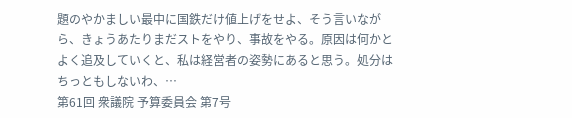題のやかましい最中に国鉄だけ値上げをせよ、そう言いながら、きょうあたりまだストをやり、事故をやる。原因は何かとよく追及していくと、私は経営者の姿勢にあると思う。処分はちっともしないわ、…
第61回 衆議院 予算委員会 第7号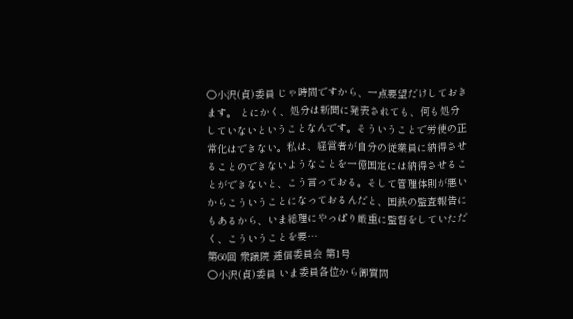○小沢(貞)委員 じゃ時間ですから、一点要望だけしておきます。 とにかく、処分は新聞に発表されても、何も処分していないということなんです。そういうことで労使の正常化はできない。私は、経営者が自分の従業員に納得させることのできないようなことを一億国定には納得させることができないと、こう言っておる。そして管理体則が悪いからこういうことになっておるんだと、国鉄の監査報告にもあるから、いま総理にやっぱり厳重に監督をしていただく、こういうことを要…
第60回 衆議院 逓信委員会 第1号
○小沢(貞)委員 いま委員各位から御質問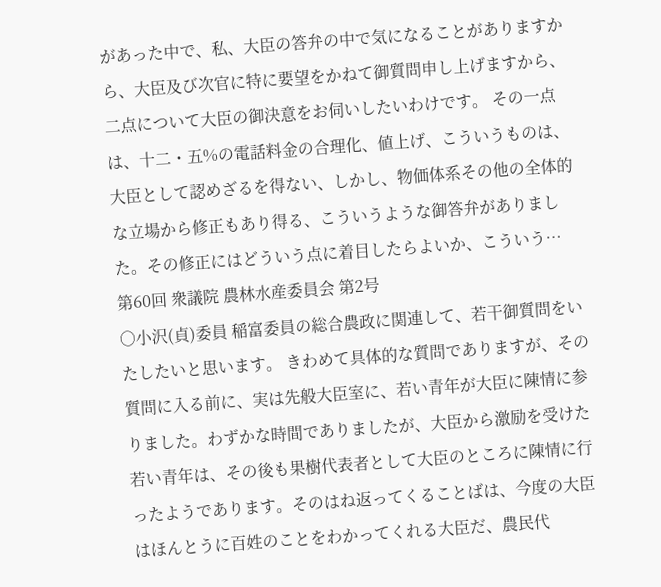があった中で、私、大臣の答弁の中で気になることがありますから、大臣及び次官に特に要望をかねて御質問申し上げますから、二点について大臣の御決意をお伺いしたいわけです。 その一点は、十二・五%の電話料金の合理化、値上げ、こういうものは、大臣として認めざるを得ない、しかし、物価体系その他の全体的な立場から修正もあり得る、こういうような御答弁がありました。その修正にはどういう点に着目したらよいか、こういう…
第60回 衆議院 農林水産委員会 第2号
○小沢(貞)委員 稲富委員の総合農政に関連して、若干御質問をいたしたいと思います。 きわめて具体的な質問でありますが、その質問に入る前に、実は先般大臣室に、若い青年が大臣に陳情に参りました。わずかな時間でありましたが、大臣から激励を受けた若い青年は、その後も果樹代表者として大臣のところに陳情に行ったようであります。そのはね返ってくることばは、今度の大臣はほんとうに百姓のことをわかってくれる大臣だ、農民代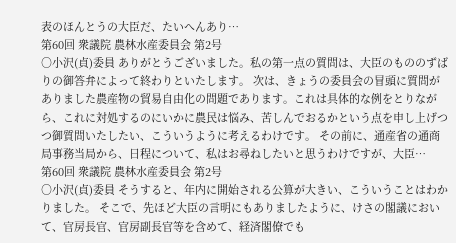表のほんとうの大臣だ、たいへんあり…
第60回 衆議院 農林水産委員会 第2号
○小沢(貞)委員 ありがとうございました。私の第一点の質問は、大臣のもののずばりの御答弁によって終わりといたします。 次は、きょうの委員会の冒頭に質問がありました農産物の貿易自由化の問題であります。これは具体的な例をとりながら、これに対処するのにいかに農民は悩み、苦しんでおるかという点を申し上げつつ御質問いたしたい、こういうように考えるわけです。 その前に、通産省の通商局事務当局から、日程について、私はお尋ねしたいと思うわけですが、大臣…
第60回 衆議院 農林水産委員会 第2号
○小沢(貞)委員 そうすると、年内に開始される公算が大きい、こういうことはわかりました。 そこで、先ほど大臣の言明にもありましたように、けさの閣議において、官房長官、官房副長官等を含めて、経済閣僚でも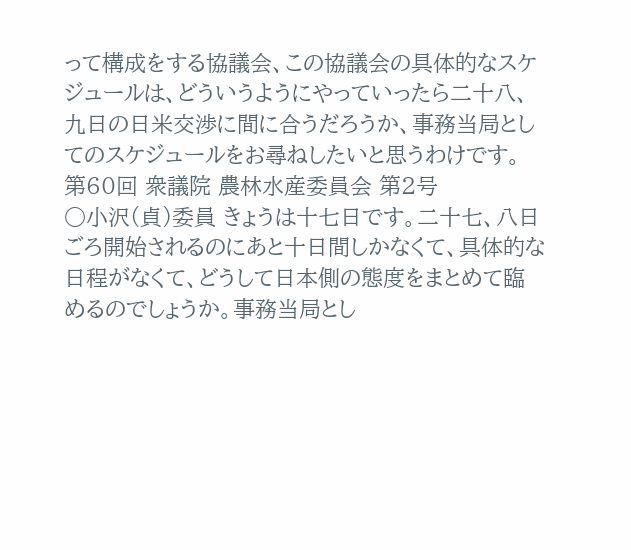って構成をする協議会、この協議会の具体的なスケジュールは、どういうようにやっていったら二十八、九日の日米交渉に間に合うだろうか、事務当局としてのスケジュールをお尋ねしたいと思うわけです。
第60回 衆議院 農林水産委員会 第2号
○小沢(貞)委員 きょうは十七日です。二十七、八日ごろ開始されるのにあと十日間しかなくて、具体的な日程がなくて、どうして日本側の態度をまとめて臨めるのでしょうか。事務当局とし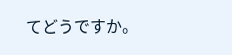てどうですか。